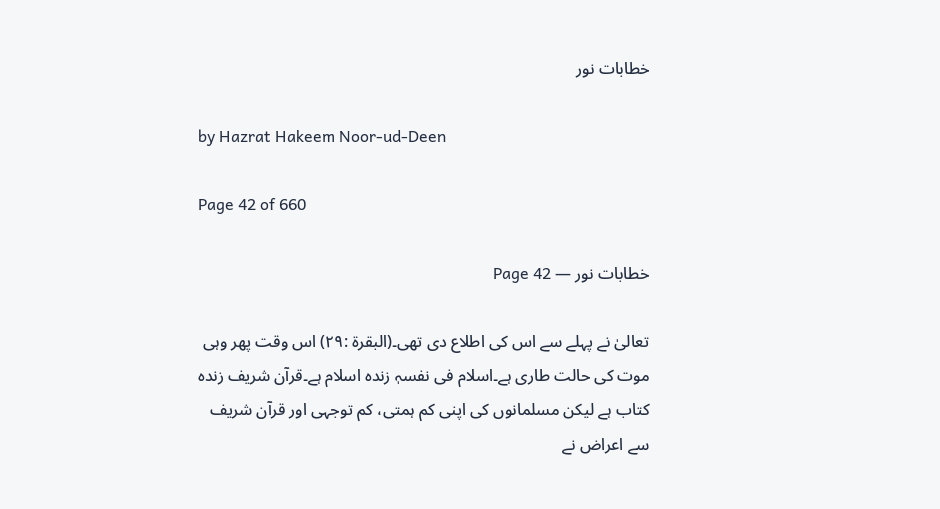خطابات نور

by Hazrat Hakeem Noor-ud-Deen

Page 42 of 660

خطابات نور — Page 42

تعالیٰ نے پہلے سے اس کی اطلاع دی تھی۔(البقرۃ :۲۹) اس وقت پھر وہی موت کی حالت طاری ہے۔اسلام فی نفسہٖ زندہ اسلام ہے۔قرآن شریف زندہ کتاب ہے لیکن مسلمانوں کی اپنی کم ہمتی، کم توجہی اور قرآن شریف سے اعراض نے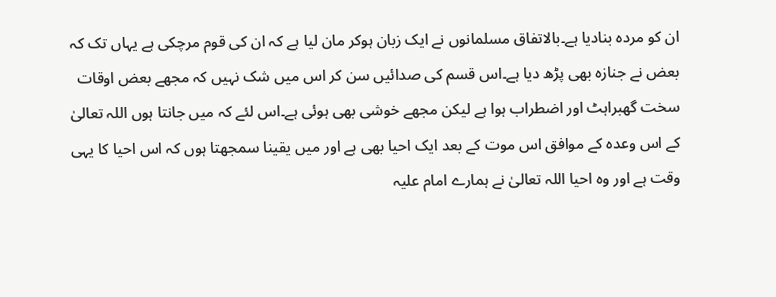ان کو مردہ بنادیا ہے۔بالاتفاق مسلمانوں نے ایک زبان ہوکر مان لیا ہے کہ ان کی قوم مرچکی ہے یہاں تک کہ بعض نے جنازہ بھی پڑھ دیا ہے۔اس قسم کی صدائیں سن کر اس میں شک نہیں کہ مجھے بعض اوقات سخت گھبراہٹ اور اضطراب ہوا ہے لیکن مجھے خوشی بھی ہوئی ہے۔اس لئے کہ میں جانتا ہوں اللہ تعالیٰ کے اس وعدہ کے موافق اس موت کے بعد ایک احیا بھی ہے اور میں یقینا سمجھتا ہوں کہ اس احیا کا یہی وقت ہے اور وہ احیا اللہ تعالیٰ نے ہمارے امام علیہ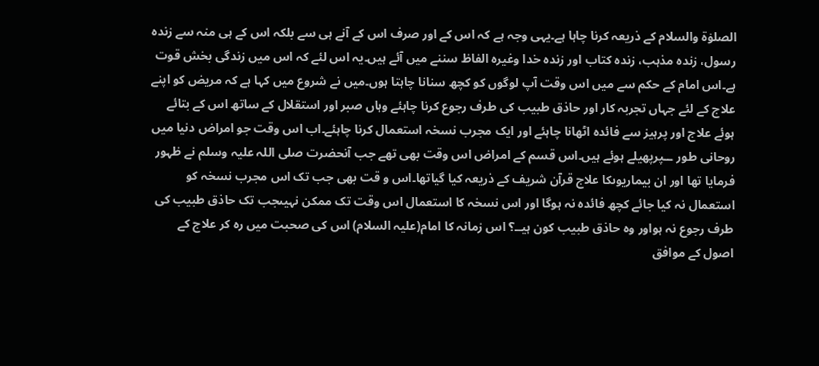الصلوٰۃ والسلام کے ذریعہ کرنا چاہا ہے۔یہی وجہ ہے کہ اس کے اور صرف اس کے آنے ہی سے بلکہ اس کے ہی منہ سے زندہ رسول، زندہ مذہب، زندہ کتاب اور زندہ خدا وغیرہ الفاظ سننے میں آئے ہیں۔یہ اس لئے کہ اس میں زندگی بخش قوت ہے۔اس امام کے حکم سے میں اس وقت آپ لوگوں کو کچھ سنانا چاہتا ہوں۔میں نے شروع میں کہا ہے کہ مریض کو اپنے علاج کے لئے جہاں تجربہ کار اور حاذق طبیب کی طرف رجوع کرنا چاہئے وہاں صبر اور استقلال کے ساتھ اس کے بتائے ہوئے علاج اور پرہیز سے فائدہ اٹھانا چاہئے اور ایک مجرب نسخہ استعمال کرنا چاہئے۔اب اس وقت جو امراض دنیا میں روحانی طور ــپرپھیلے ہوئے ہیں۔اس قسم کے امراض اس وقت بھی تھے جب آنحضرت صلی اللہ علیہ وسلم نے ظہور فرمایا تھا اور ان بیماریوںکا علاج قرآن شریف کے ذریعہ کیا گیاتھا۔اس و قت بھی جب تک اس مجرب نسخہ کو استعمال نہ کیا جائے کچھ فائدہ نہ ہوگا اور اس نسخہ کا استعمال اس وقت تک ممکن نہیںجب تک حاذق طبیب کی طرف رجوع نہ ہواور وہ حاذق طبیب کون ہیــ؟ اس زمانہ کا امام(علیہ السلام) اس کی صحبت میں رہ کر علاج کے اصول کے موافق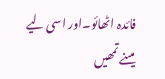فائدہ اٹھائو۔اور اسی لیے میںنے تمھیں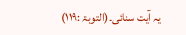یہ آیت سنائی۔(التوبۃ :۱۱۹)